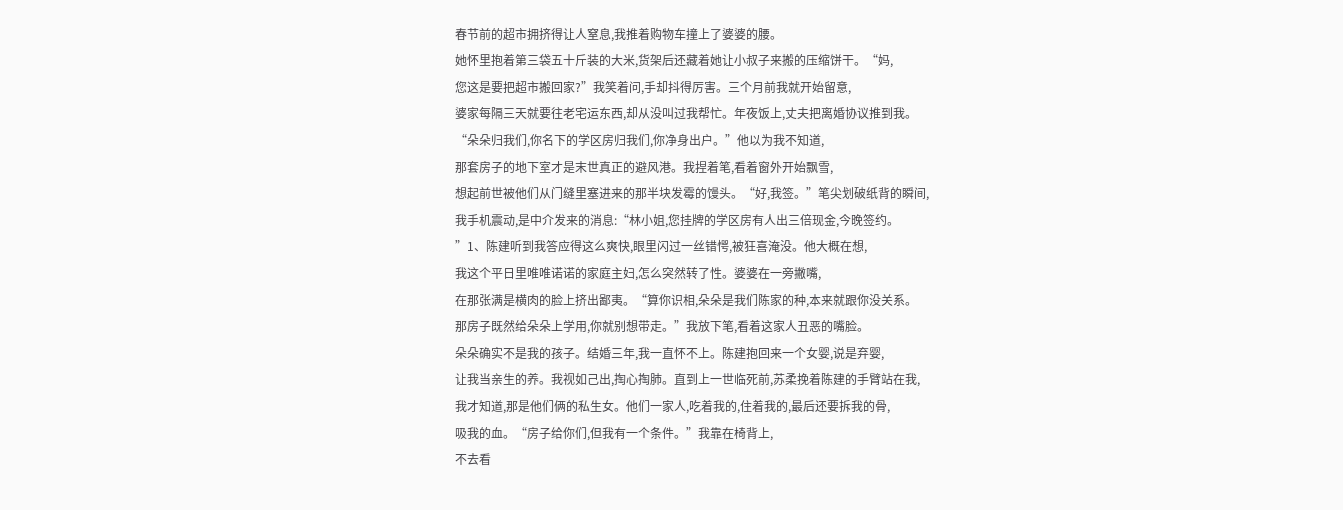春节前的超市拥挤得让人窒息,我推着购物车撞上了婆婆的腰。
她怀里抱着第三袋五十斤装的大米,货架后还藏着她让小叔子来搬的压缩饼干。“妈,
您这是要把超市搬回家?”我笑着问,手却抖得厉害。三个月前我就开始留意,
婆家每隔三天就要往老宅运东西,却从没叫过我帮忙。年夜饭上,丈夫把离婚协议推到我。
“朵朵归我们,你名下的学区房归我们,你净身出户。”他以为我不知道,
那套房子的地下室才是末世真正的避风港。我捏着笔,看着窗外开始飘雪,
想起前世被他们从门缝里塞进来的那半块发霉的馒头。“好,我签。”笔尖划破纸背的瞬间,
我手机震动,是中介发来的消息:“林小姐,您挂牌的学区房有人出三倍现金,今晚签约。
”1、陈建听到我答应得这么爽快,眼里闪过一丝错愕,被狂喜淹没。他大概在想,
我这个平日里唯唯诺诺的家庭主妇,怎么突然转了性。婆婆在一旁撇嘴,
在那张满是横肉的脸上挤出鄙夷。“算你识相,朵朵是我们陈家的种,本来就跟你没关系。
那房子既然给朵朵上学用,你就别想带走。”我放下笔,看着这家人丑恶的嘴脸。
朵朵确实不是我的孩子。结婚三年,我一直怀不上。陈建抱回来一个女婴,说是弃婴,
让我当亲生的养。我视如己出,掏心掏肺。直到上一世临死前,苏柔挽着陈建的手臂站在我,
我才知道,那是他们俩的私生女。他们一家人,吃着我的,住着我的,最后还要拆我的骨,
吸我的血。“房子给你们,但我有一个条件。”我靠在椅背上,
不去看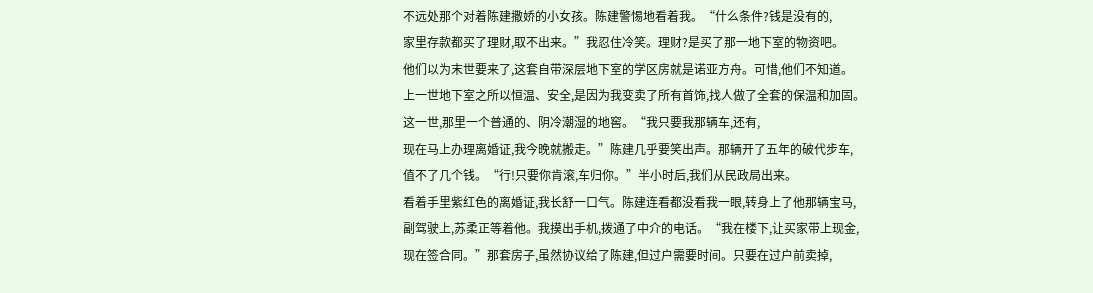不远处那个对着陈建撒娇的小女孩。陈建警惕地看着我。“什么条件?钱是没有的,
家里存款都买了理财,取不出来。”我忍住冷笑。理财?是买了那一地下室的物资吧。
他们以为末世要来了,这套自带深层地下室的学区房就是诺亚方舟。可惜,他们不知道。
上一世地下室之所以恒温、安全,是因为我变卖了所有首饰,找人做了全套的保温和加固。
这一世,那里一个普通的、阴冷潮湿的地窖。“我只要我那辆车,还有,
现在马上办理离婚证,我今晚就搬走。”陈建几乎要笑出声。那辆开了五年的破代步车,
值不了几个钱。“行!只要你肯滚,车归你。”半小时后,我们从民政局出来。
看着手里紫红色的离婚证,我长舒一口气。陈建连看都没看我一眼,转身上了他那辆宝马,
副驾驶上,苏柔正等着他。我摸出手机,拨通了中介的电话。“我在楼下,让买家带上现金,
现在签合同。”那套房子,虽然协议给了陈建,但过户需要时间。只要在过户前卖掉,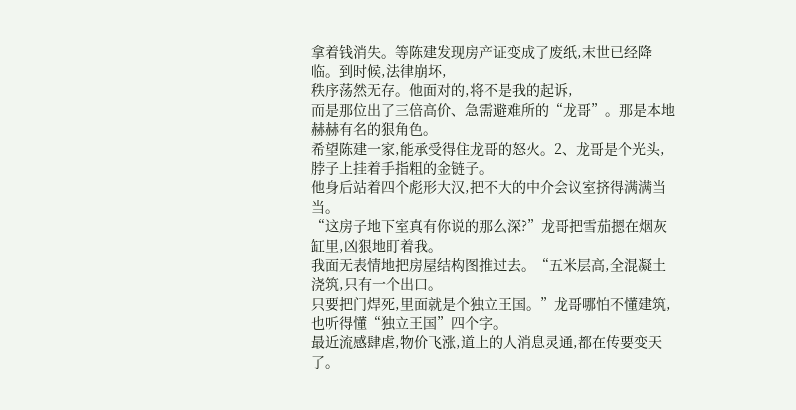拿着钱消失。等陈建发现房产证变成了废纸,末世已经降临。到时候,法律崩坏,
秩序荡然无存。他面对的,将不是我的起诉,
而是那位出了三倍高价、急需避难所的“龙哥”。那是本地赫赫有名的狠角色。
希望陈建一家,能承受得住龙哥的怒火。2、龙哥是个光头,脖子上挂着手指粗的金链子。
他身后站着四个彪形大汉,把不大的中介会议室挤得满满当当。
“这房子地下室真有你说的那么深?”龙哥把雪茄摁在烟灰缸里,凶狠地盯着我。
我面无表情地把房屋结构图推过去。“五米层高,全混凝土浇筑,只有一个出口。
只要把门焊死,里面就是个独立王国。”龙哥哪怕不懂建筑,也听得懂“独立王国”四个字。
最近流感肆虐,物价飞涨,道上的人消息灵通,都在传要变天了。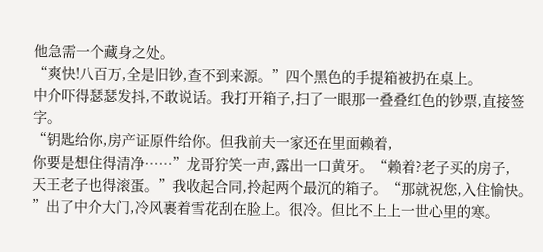他急需一个藏身之处。
“爽快!八百万,全是旧钞,查不到来源。”四个黑色的手提箱被扔在桌上。
中介吓得瑟瑟发抖,不敢说话。我打开箱子,扫了一眼那一叠叠红色的钞票,直接签字。
“钥匙给你,房产证原件给你。但我前夫一家还在里面赖着,
你要是想住得清净……”龙哥狞笑一声,露出一口黄牙。“赖着?老子买的房子,
天王老子也得滚蛋。”我收起合同,拎起两个最沉的箱子。“那就祝您,入住愉快。
”出了中介大门,冷风裹着雪花刮在脸上。很冷。但比不上上一世心里的寒。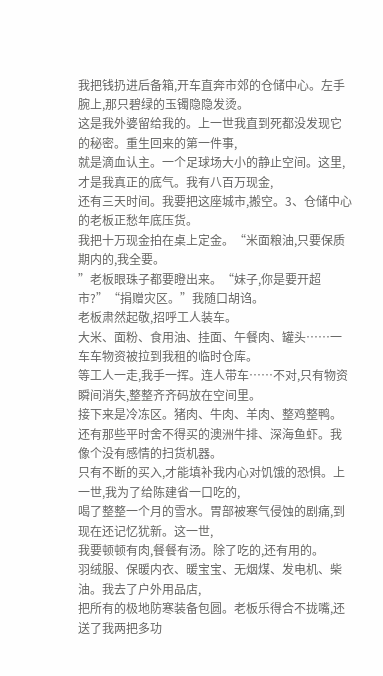我把钱扔进后备箱,开车直奔市郊的仓储中心。左手腕上,那只碧绿的玉镯隐隐发烫。
这是我外婆留给我的。上一世我直到死都没发现它的秘密。重生回来的第一件事,
就是滴血认主。一个足球场大小的静止空间。这里,才是我真正的底气。我有八百万现金,
还有三天时间。我要把这座城市,搬空。3、仓储中心的老板正愁年底压货。
我把十万现金拍在桌上定金。“米面粮油,只要保质期内的,我全要。
”老板眼珠子都要瞪出来。“妹子,你是要开超市?”“捐赠灾区。”我随口胡诌。
老板肃然起敬,招呼工人装车。
大米、面粉、食用油、挂面、午餐肉、罐头……一车车物资被拉到我租的临时仓库。
等工人一走,我手一挥。连人带车……不对,只有物资瞬间消失,整整齐齐码放在空间里。
接下来是冷冻区。猪肉、牛肉、羊肉、整鸡整鸭。
还有那些平时舍不得买的澳洲牛排、深海鱼虾。我像个没有感情的扫货机器。
只有不断的买入,才能填补我内心对饥饿的恐惧。上一世,我为了给陈建省一口吃的,
喝了整整一个月的雪水。胃部被寒气侵蚀的剧痛,到现在还记忆犹新。这一世,
我要顿顿有肉,餐餐有汤。除了吃的,还有用的。
羽绒服、保暖内衣、暖宝宝、无烟煤、发电机、柴油。我去了户外用品店,
把所有的极地防寒装备包圆。老板乐得合不拢嘴,还送了我两把多功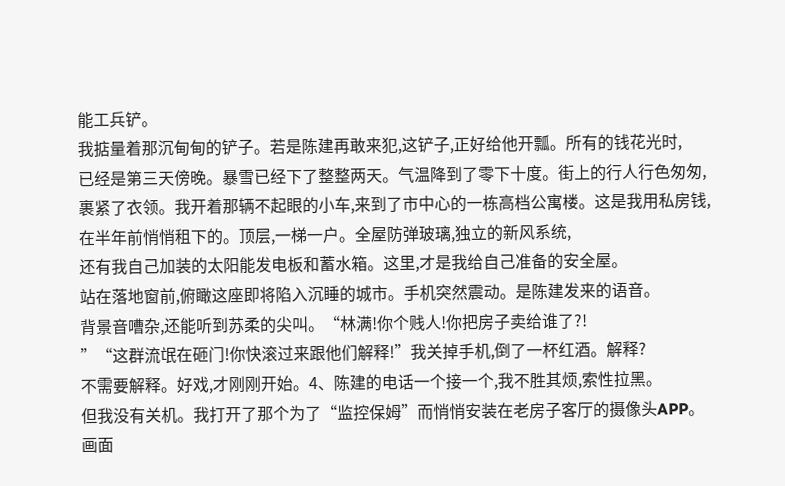能工兵铲。
我掂量着那沉甸甸的铲子。若是陈建再敢来犯,这铲子,正好给他开瓢。所有的钱花光时,
已经是第三天傍晚。暴雪已经下了整整两天。气温降到了零下十度。街上的行人行色匆匆,
裹紧了衣领。我开着那辆不起眼的小车,来到了市中心的一栋高档公寓楼。这是我用私房钱,
在半年前悄悄租下的。顶层,一梯一户。全屋防弹玻璃,独立的新风系统,
还有我自己加装的太阳能发电板和蓄水箱。这里,才是我给自己准备的安全屋。
站在落地窗前,俯瞰这座即将陷入沉睡的城市。手机突然震动。是陈建发来的语音。
背景音嘈杂,还能听到苏柔的尖叫。“林满!你个贱人!你把房子卖给谁了?!
”“这群流氓在砸门!你快滚过来跟他们解释!”我关掉手机,倒了一杯红酒。解释?
不需要解释。好戏,才刚刚开始。4、陈建的电话一个接一个,我不胜其烦,索性拉黑。
但我没有关机。我打开了那个为了“监控保姆”而悄悄安装在老房子客厅的摄像头APP。
画面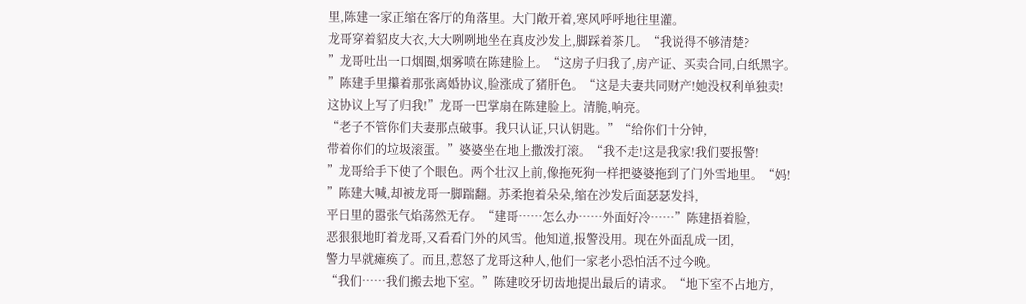里,陈建一家正缩在客厅的角落里。大门敞开着,寒风呼呼地往里灌。
龙哥穿着貂皮大衣,大大咧咧地坐在真皮沙发上,脚踩着茶几。“我说得不够清楚?
”龙哥吐出一口烟圈,烟雾喷在陈建脸上。“这房子归我了,房产证、买卖合同,白纸黑字。
”陈建手里攥着那张离婚协议,脸涨成了猪肝色。“这是夫妻共同财产!她没权利单独卖!
这协议上写了归我!”龙哥一巴掌扇在陈建脸上。清脆,响亮。
“老子不管你们夫妻那点破事。我只认证,只认钥匙。”“给你们十分钟,
带着你们的垃圾滚蛋。”婆婆坐在地上撒泼打滚。“我不走!这是我家!我们要报警!
”龙哥给手下使了个眼色。两个壮汉上前,像拖死狗一样把婆婆拖到了门外雪地里。“妈!
”陈建大喊,却被龙哥一脚踹翻。苏柔抱着朵朵,缩在沙发后面瑟瑟发抖,
平日里的嚣张气焰荡然无存。“建哥……怎么办……外面好冷……”陈建捂着脸,
恶狠狠地盯着龙哥,又看看门外的风雪。他知道,报警没用。现在外面乱成一团,
警力早就瘫痪了。而且,惹怒了龙哥这种人,他们一家老小恐怕活不过今晚。
“我们……我们搬去地下室。”陈建咬牙切齿地提出最后的请求。“地下室不占地方,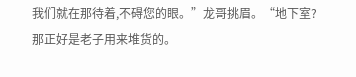我们就在那待着,不碍您的眼。”龙哥挑眉。“地下室?那正好是老子用来堆货的。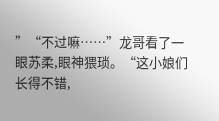”“不过嘛……”龙哥看了一眼苏柔,眼神猥琐。“这小娘们长得不错,